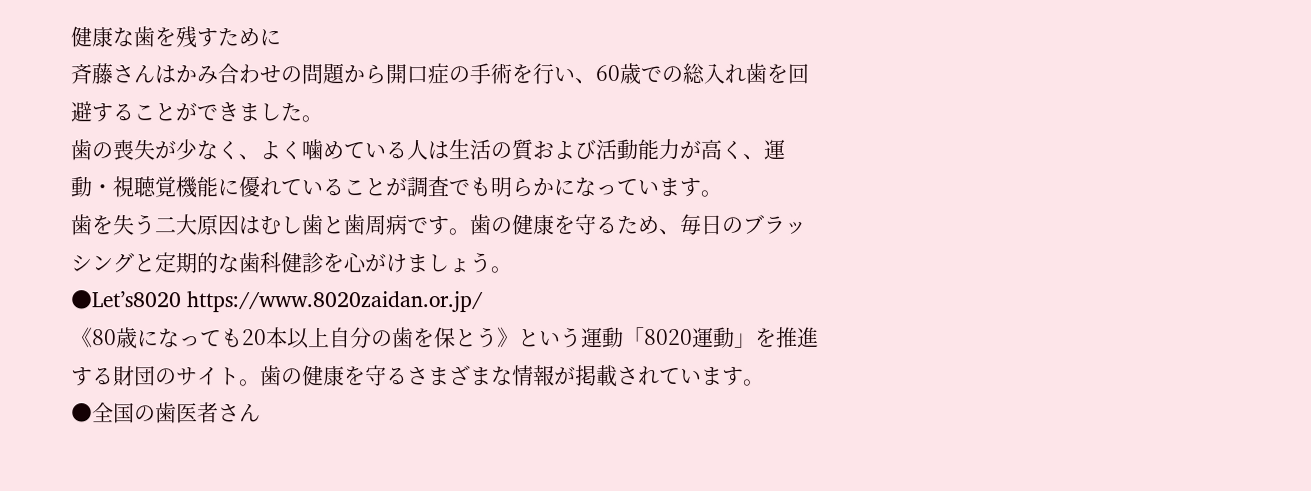健康な歯を残すために
斉藤さんはかみ合わせの問題から開口症の手術を行い、60歳での総入れ歯を回避することができました。
歯の喪失が少なく、よく噛めている人は生活の質および活動能力が高く、運動・視聴覚機能に優れていることが調査でも明らかになっています。
歯を失う二大原因はむし歯と歯周病です。歯の健康を守るため、毎日のブラッシングと定期的な歯科健診を心がけましょう。
●Let’s8020 https://www.8020zaidan.or.jp/
《80歳になっても20本以上自分の歯を保とう》という運動「8020運動」を推進する財団のサイト。歯の健康を守るさまざまな情報が掲載されています。
●全国の歯医者さん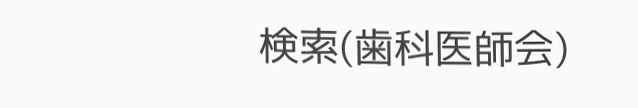検索(歯科医師会)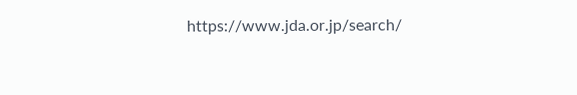https://www.jda.or.jp/search/